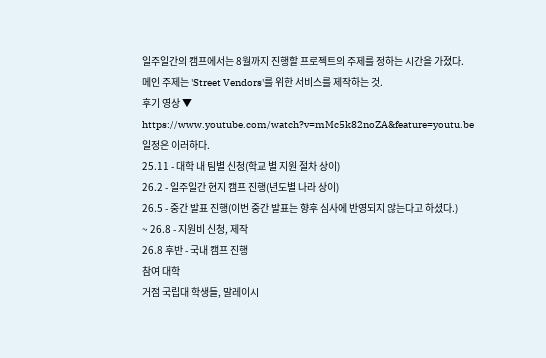일주일간의 캠프에서는 8월까지 진행할 프로젝트의 주제를 정하는 시간을 가졌다.
메인 주제는 'Street Vendors'를 위한 서비스를 제작하는 것.
후기 영상 ▼
https://www.youtube.com/watch?v=mMc5k82noZA&feature=youtu.be
일정은 이러하다.
25.11 - 대학 내 팀별 신청(학교 별 지원 절차 상이)
26.2 - 일주일간 현지 캠프 진행(년도별 나라 상이)
26.5 - 중간 발표 진행(이번 중간 발표는 향후 심사에 반영되지 않는다고 하셨다.)
~ 26.8 - 지원비 신청, 제작
26.8 후반 - 국내 캠프 진행
참여 대학
거점 국립대 학생들, 말레이시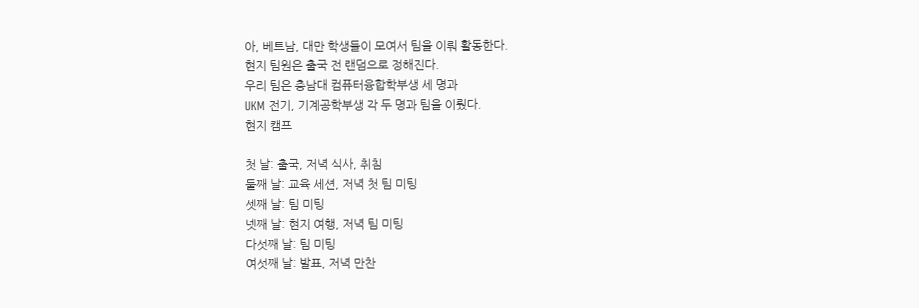아, 베트남, 대만 학생들이 모여서 팀을 이뤄 활동한다.
현지 팀원은 출국 전 랜덤으로 정해진다.
우리 팀은 충남대 컴퓨터융합학부생 세 명과
UKM 전기, 기계공학부생 각 두 명과 팀을 이뤘다.
현지 캠프

첫 날: 출국, 저녁 식사, 취침
둘째 날: 교육 세션, 저녁 첫 팀 미팅
셋째 날: 팀 미팅
넷째 날: 현지 여행, 저녁 팀 미팅
다섯째 날: 팀 미팅
여섯째 날: 발표, 저녁 만찬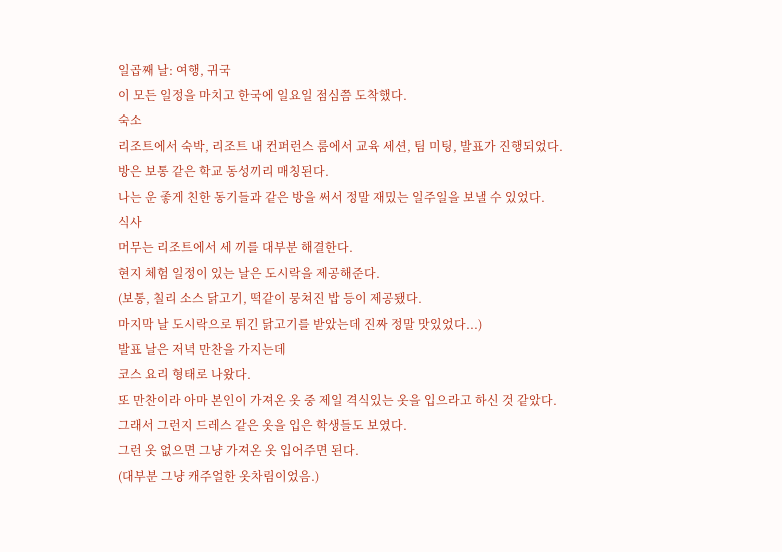일곱째 날: 여행, 귀국
이 모든 일정을 마치고 한국에 일요일 점심쯤 도착했다.
숙소
리조트에서 숙박, 리조트 내 컨퍼런스 룸에서 교육 세션, 팀 미팅, 발표가 진행되었다.
방은 보통 같은 학교 동성끼리 매칭된다.
나는 운 좋게 친한 동기들과 같은 방을 써서 정말 재밌는 일주일을 보낼 수 있었다.
식사
머무는 리조트에서 세 끼를 대부분 해결한다.
현지 체험 일정이 있는 날은 도시락을 제공해준다.
(보통, 칠리 소스 닭고기, 떡같이 뭉쳐진 밥 등이 제공됐다.
마지막 날 도시락으로 튀긴 닭고기를 받았는데 진짜 정말 맛있었다...)
발표 날은 저녁 만찬을 가지는데
코스 요리 형태로 나왔다.
또 만찬이라 아마 본인이 가져온 옷 중 제일 격식있는 옷을 입으라고 하신 것 같았다.
그래서 그런지 드레스 같은 옷을 입은 학생들도 보였다.
그런 옷 없으면 그냥 가져온 옷 입어주면 된다.
(대부분 그냥 캐주얼한 옷차림이었음.)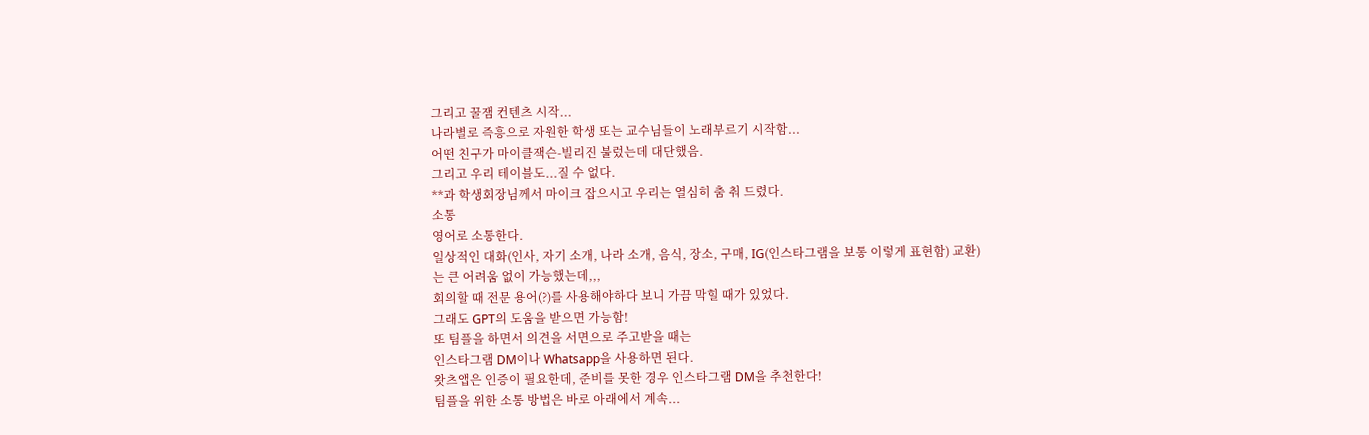그리고 꿀잼 컨텐츠 시작...
나라별로 즉흥으로 자원한 학생 또는 교수님들이 노래부르기 시작함...
어떤 친구가 마이클잭슨-빌리진 불렀는데 대단했음.
그리고 우리 테이블도...질 수 없다.
**과 학생회장님께서 마이크 잡으시고 우리는 열심히 춤 춰 드렸다.
소통
영어로 소통한다.
일상적인 대화(인사, 자기 소개, 나라 소개, 음식, 장소, 구매, IG(인스타그램을 보통 이렇게 표현함) 교환)
는 큰 어려움 없이 가능했는데,,,
회의할 때 전문 용어(?)를 사용해야하다 보니 가끔 막힐 때가 있었다.
그래도 GPT의 도움을 받으면 가능함!
또 팀플을 하면서 의견을 서면으로 주고받을 때는
인스타그램 DM이나 Whatsapp을 사용하면 된다.
왓츠앱은 인증이 필요한데, 준비를 못한 경우 인스타그램 DM을 추천한다!
팀플을 위한 소통 방법은 바로 아래에서 계속...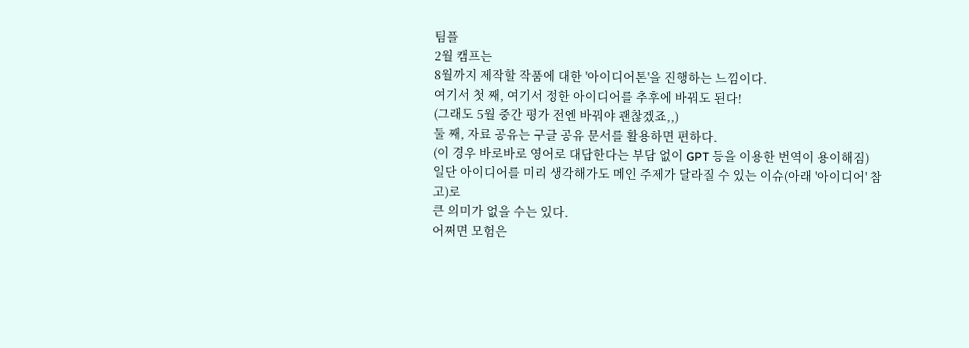팀플
2월 캠프는
8월까지 제작할 작품에 대한 '아이디어톤'을 진행하는 느낌이다.
여기서 첫 째, 여기서 정한 아이디어를 추후에 바꿔도 된다!
(그래도 5월 중간 평가 전엔 바꿔야 괜찮겠죠,,)
둘 째, 자료 공유는 구글 공유 문서를 활용하면 편하다.
(이 경우 바로바로 영어로 대답한다는 부담 없이 GPT 등을 이용한 번역이 용이해짐)
일단 아이디어를 미리 생각해가도 메인 주제가 달라질 수 있는 이슈(아래 '아이디어' 참고)로
큰 의미가 없을 수는 있다.
어쩌면 모험은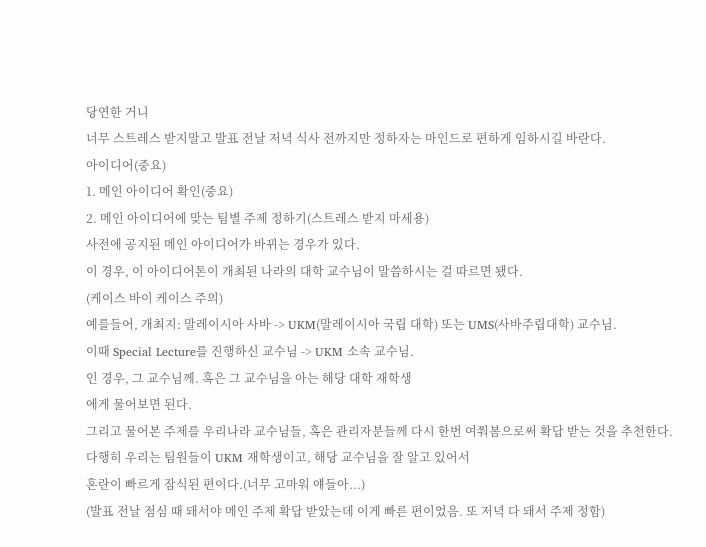당연한 거니
너무 스트레스 받지말고 발표 전날 저녁 식사 전까지만 정하자는 마인드로 편하게 임하시길 바란다.
아이디어(중요)
1. 메인 아이디어 확인(중요)
2. 메인 아이디어에 맞는 팀별 주제 정하기(스트레스 받지 마세용)
사전에 공지된 메인 아이디어가 바뀌는 경우가 있다.
이 경우, 이 아이디어톤이 개최된 나라의 대학 교수님이 말씀하시는 걸 따르면 됐다.
(케이스 바이 케이스 주의)
예를들어, 개최지: 말레이시아 사바 -> UKM(말레이시아 국립 대학) 또는 UMS(사바주립대학) 교수님.
이때 Special Lecture를 진행하신 교수님 -> UKM 소속 교수님.
인 경우, 그 교수님께. 혹은 그 교수님을 아는 해당 대학 재학생
에게 물어보면 된다.
그리고 물어본 주제를 우리나라 교수님들, 혹은 관리자분들께 다시 한번 여쭤봄으로써 확답 받는 것을 추천한다.
다행히 우리는 팀원들이 UKM 재학생이고, 해당 교수님을 잘 알고 있어서
혼란이 빠르게 잠식된 편이다.(너무 고마워 얘들아...)
(발표 전날 점심 때 돼서야 메인 주제 확답 받았는데 이게 빠른 편이었음. 또 저녁 다 돼서 주제 정함)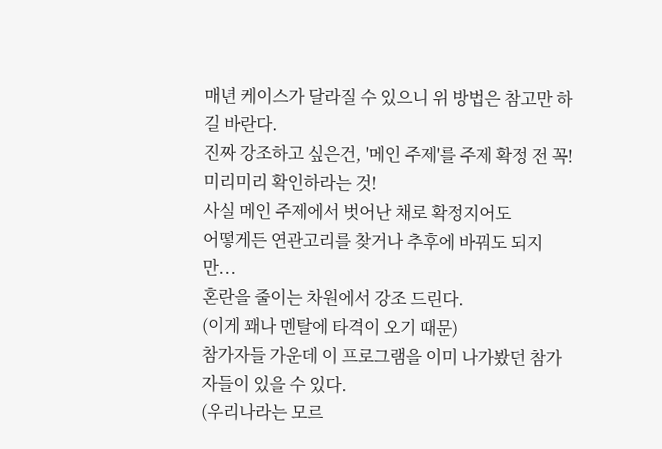매년 케이스가 달라질 수 있으니 위 방법은 참고만 하길 바란다.
진짜 강조하고 싶은건, '메인 주제'를 주제 확정 전 꼭! 미리미리 확인하라는 것!
사실 메인 주제에서 벗어난 채로 확정지어도
어떻게든 연관고리를 찾거나 추후에 바꿔도 되지만...
혼란을 줄이는 차원에서 강조 드린다.
(이게 꽤나 멘탈에 타격이 오기 때문)
참가자들 가운데 이 프로그램을 이미 나가봤던 참가자들이 있을 수 있다.
(우리나라는 모르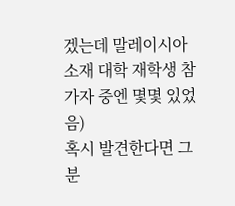겠는데 말레이시아 소재 대학 재학생 참가자 중엔 몇몇 있었음)
혹시 발견한다면 그분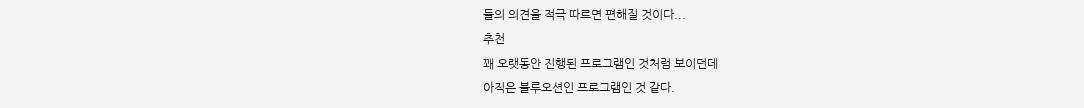들의 의견을 적극 따르면 편해질 것이다...
추천
꽤 오랫동안 진행된 프로그램인 것처럼 보이던데
아직은 블루오션인 프로그램인 것 같다.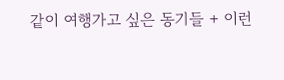같이 여행가고 싶은 동기들 + 이런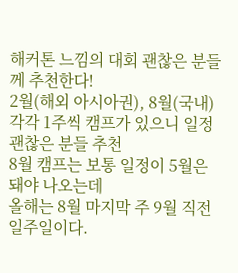해커톤 느낌의 대회 괜찮은 분들께 추천한다!
2월(해외 아시아권), 8월(국내) 각각 1주씩 캠프가 있으니 일정 괜찮은 분들 추천
8월 캠프는 보통 일정이 5월은 돼야 나오는데
올해는 8월 마지막 주 9월 직전 일주일이다.